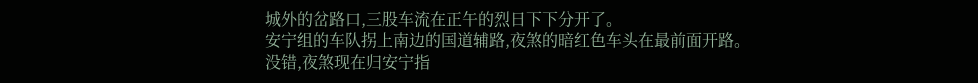城外的岔路口,三股车流在正午的烈日下下分开了。
安宁组的车队拐上南边的国道辅路,夜煞的暗红色车头在最前面开路。
没错,夜煞现在归安宁指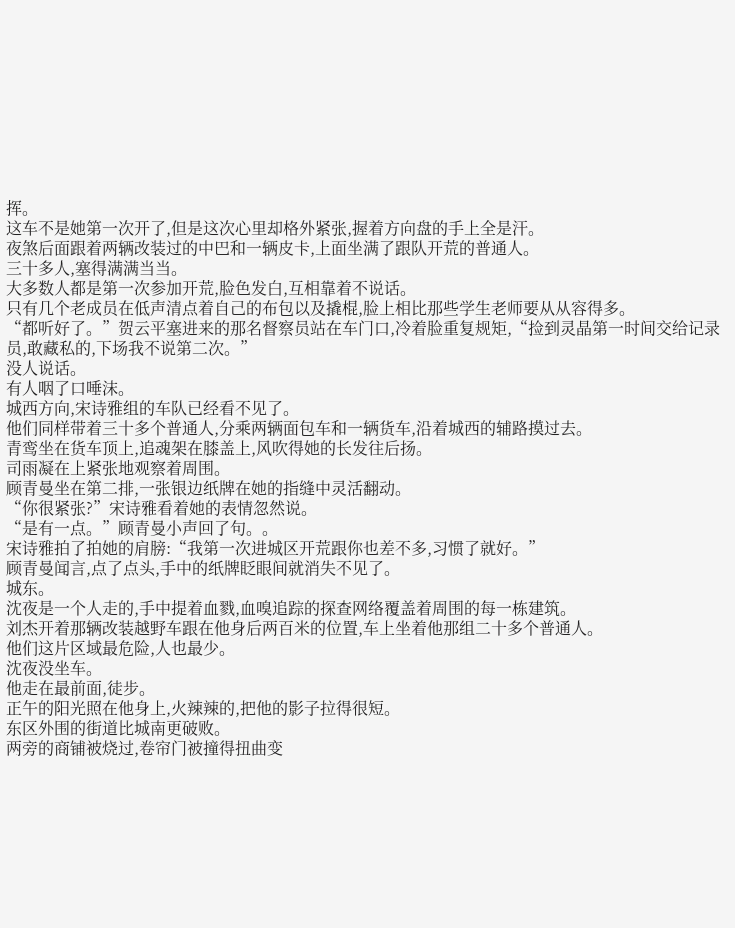挥。
这车不是她第一次开了,但是这次心里却格外紧张,握着方向盘的手上全是汗。
夜煞后面跟着两辆改装过的中巴和一辆皮卡,上面坐满了跟队开荒的普通人。
三十多人,塞得满满当当。
大多数人都是第一次参加开荒,脸色发白,互相靠着不说话。
只有几个老成员在低声清点着自己的布包以及撬棍,脸上相比那些学生老师要从从容得多。
“都听好了。”贺云平塞进来的那名督察员站在车门口,冷着脸重复规矩,“捡到灵晶第一时间交给记录员,敢藏私的,下场我不说第二次。”
没人说话。
有人咽了口唾沫。
城西方向,宋诗雅组的车队已经看不见了。
他们同样带着三十多个普通人,分乘两辆面包车和一辆货车,沿着城西的辅路摸过去。
青鸾坐在货车顶上,追魂架在膝盖上,风吹得她的长发往后扬。
司雨凝在上紧张地观察着周围。
顾青曼坐在第二排,一张银边纸牌在她的指缝中灵活翻动。
“你很紧张?”宋诗雅看着她的表情忽然说。
“是有一点。”顾青曼小声回了句。。
宋诗雅拍了拍她的肩膀:“我第一次进城区开荒跟你也差不多,习惯了就好。”
顾青曼闻言,点了点头,手中的纸牌眨眼间就消失不见了。
城东。
沈夜是一个人走的,手中提着血戮,血嗅追踪的探查网络覆盖着周围的每一栋建筑。
刘杰开着那辆改装越野车跟在他身后两百米的位置,车上坐着他那组二十多个普通人。
他们这片区域最危险,人也最少。
沈夜没坐车。
他走在最前面,徒步。
正午的阳光照在他身上,火辣辣的,把他的影子拉得很短。
东区外围的街道比城南更破败。
两旁的商铺被烧过,卷帘门被撞得扭曲变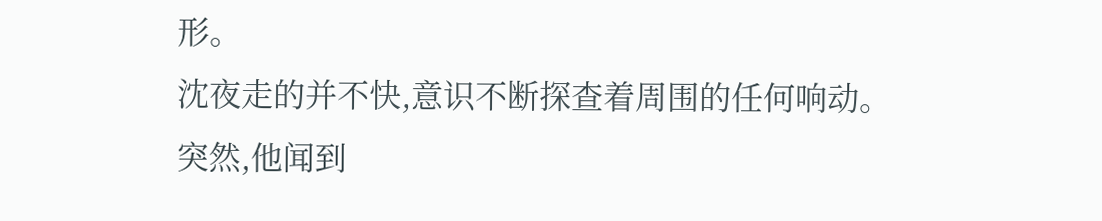形。
沈夜走的并不快,意识不断探查着周围的任何响动。
突然,他闻到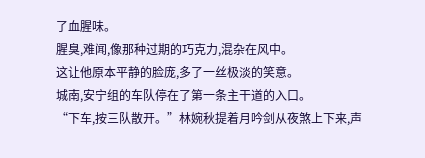了血腥味。
腥臭,难闻,像那种过期的巧克力,混杂在风中。
这让他原本平静的脸庞,多了一丝极淡的笑意。
城南,安宁组的车队停在了第一条主干道的入口。
“下车,按三队散开。”林婉秋提着月吟剑从夜煞上下来,声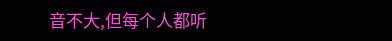音不大,但每个人都听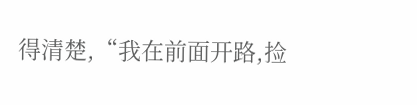得清楚,“我在前面开路,捡